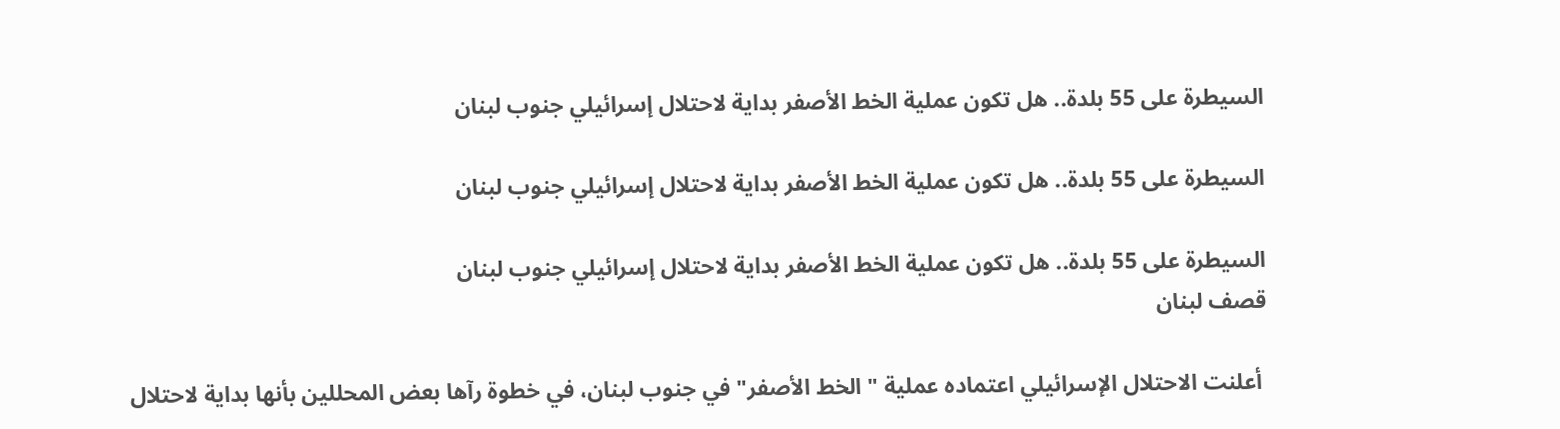السيطرة على 55 بلدة.. هل تكون عملية الخط الأصفر بداية لاحتلال إسرائيلي جنوب لبنان

السيطرة على 55 بلدة.. هل تكون عملية الخط الأصفر بداية لاحتلال إسرائيلي جنوب لبنان

السيطرة على 55 بلدة.. هل تكون عملية الخط الأصفر بداية لاحتلال إسرائيلي جنوب لبنان
قصف لبنان

 أعلنت الاحتلال الإسرائيلي اعتماده عملية " الخط الأصفر" في جنوب لبنان، في خطوة رآها بعض المحللين بأنها بداية لاحتلال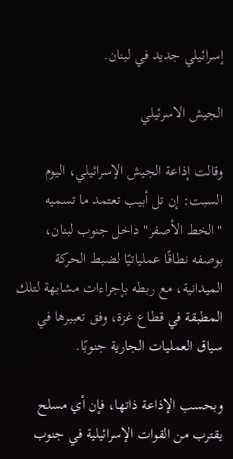إسرائيلي جديد في لبنان.

الجيش الاسرئيلي

وقالت إذاعة الجيش الإسرائيلي، اليوم السبت: إن تل أبيب تعتمد ما تسميه "الخط الأصفر" داخل جنوب لبنان، بوصفه نطاقًا عملياتيًا لضبط الحركة الميدانية، مع ربطه بإجراءات مشابهة لتلك المطبقة في قطاع غزة، وفق تعبيرها في سياق العمليات الجارية جنوبًا.

وبحسب الإذاعة ذاتها، فإن أي مسلح يقترب من القوات الإسرائيلية في جنوب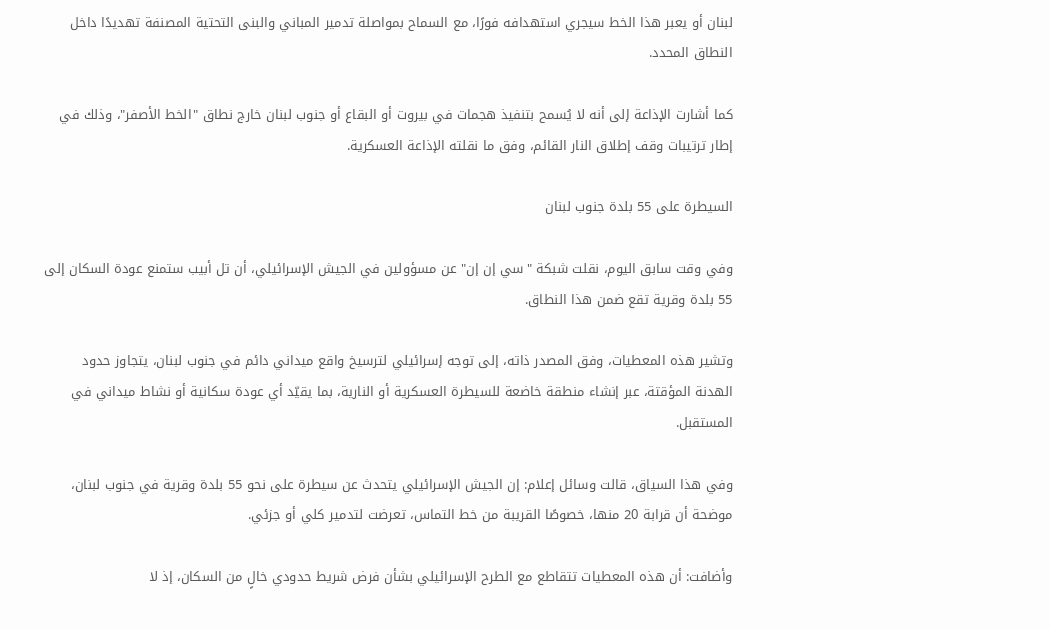لبنان أو يعبر هذا الخط سيجري استهدافه فورًا، مع السماح بمواصلة تدمير المباني والبنى التحتية المصنفة تهديدًا داخل النطاق المحدد.

كما أشارت الإذاعة إلى أنه لا يُسمح بتنفيذ هجمات في بيروت أو البقاع أو جنوب لبنان خارج نطاق "الخط الأصفر"، وذلك في إطار ترتيبات وقف إطلاق النار القائم، وفق ما نقلته الإذاعة العسكرية.

السيطرة على 55 بلدة جنوب لبنان

وفي وقت سابق اليوم، نقلت شبكة "سي إن إن" عن مسؤولين في الجيش الإسرائيلي، أن تل أبيب ستمنع عودة السكان إلى 55 بلدة وقرية تقع ضمن هذا النطاق.

وتشير هذه المعطيات، وفق المصدر ذاته، إلى توجه إسرائيلي لترسيخ واقع ميداني دائم في جنوب لبنان، يتجاوز حدود الهدنة المؤقتة، عبر إنشاء منطقة خاضعة للسيطرة العسكرية أو النارية، بما يقيّد أي عودة سكانية أو نشاط ميداني في المستقبل.

وفي هذا السياق، قالت وسائل إعلام: إن الجيش الإسرائيلي يتحدث عن سيطرة على نحو 55 بلدة وقرية في جنوب لبنان، موضحة أن قرابة 20 منها، خصوصًا القريبة من خط التماس، تعرضت لتدمير كلي أو جزئي.

وأضافت: أن هذه المعطيات تتقاطع مع الطرح الإسرائيلي بشأن فرض شريط حدودي خالٍ من السكان، إذ لا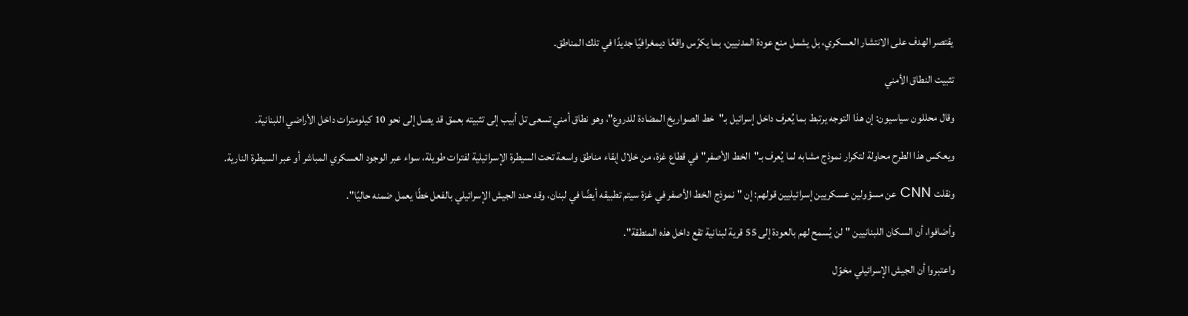يقتصر الهدف على الانتشار العسكري، بل يشمل منع عودة المدنيين، بما يكرّس واقعًا ديمغرافيًا جديدًا في تلك المناطق.

تثبيت النطاق الأمني

وقال محللون سياسيون: إن هذا التوجه يرتبط بما يُعرف داخل إسرائيل بـ"خط الصواريخ المضادة للدروع"، وهو نطاق أمني تسعى تل أبيب إلى تثبيته بعمق قد يصل إلى نحو 10 كيلومترات داخل الأراضي اللبنانية.

ويعكس هذا الطرح محاولة لتكرار نموذج مشابه لما يُعرف بـ"الخط الأصفر" في قطاع غزة، من خلال إبقاء مناطق واسعة تحت السيطرة الإسرائيلية لفترات طويلة، سواء عبر الوجود العسكري المباشر أو عبر السيطرة النارية.

ونقلت CNN عن مسؤولين عسكريين إسرائيليين قولهم: إن "نموذج الخط الأصفر في غزة سيتم تطبيقه أيضًا في لبنان، وقد حدد الجيش الإسرائيلي بالفعل خطًا يعمل ضمنه حاليًا".

وأضافوا، أن السكان اللبنانيين "لن يُسمح لهم بالعودة إلى 55 قرية لبنانية تقع داخل هذه المنطقة".

واعتبروا أن الجيش الإسرائيلي مخوّل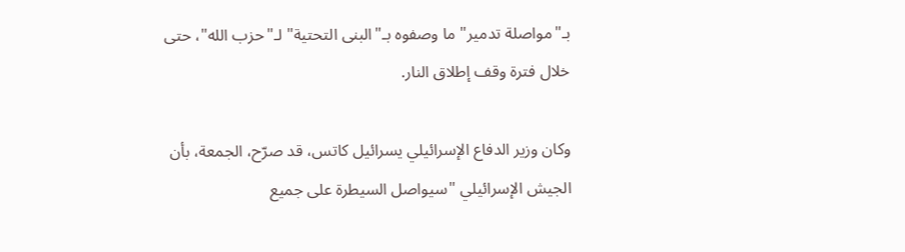بـ"مواصلة تدمير" ما وصفوه بـ"البنى التحتية" لـ"حزب الله"، حتى خلال فترة وقف إطلاق النار.

وكان وزير الدفاع الإسرائيلي يسرائيل كاتس، قد صرّح، الجمعة، بأن الجيش الإسرائيلي "سيواصل السيطرة على جميع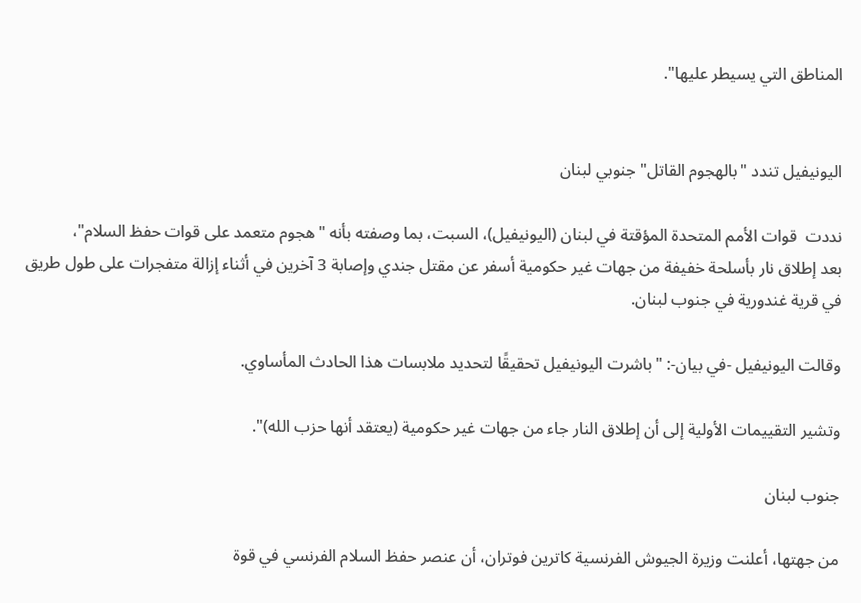المناطق التي يسيطر عليها".


اليونيفيل تندد "بالهجوم القاتل" جنوبي لبنان

نددت  قوات الأمم المتحدة المؤقتة في لبنان (اليونيفيل)، السبت، بما وصفته بأنه "هجوم متعمد على قوات حفظ السلام"، بعد ‌إطلاق نار بأسلحة خفيفة من جهات ‌غير ‌حكومية أسفر عن مقتل جندي وإصابة 3 آخرين ‌في ‌أثناء إزالة متفجرات على طول طريق في قرية ‌غندورية في جنوب لبنان.

وقالت اليونيفيل -في بيان-: "باشرت اليونيفيل تحقيقًا لتحديد ملابسات هذا الحادث المأساوي.

وتشير التقييمات الأولية إلى أن إطلاق النار جاء من جهات غير حكومية (يعتقد أنها ‌حزب الله)".

جنوب لبنان

من جهتها، أعلنت وزيرة الجيوش الفرنسية كاترين فوتران، أن عنصر حفظ السلام الفرنسي في قوة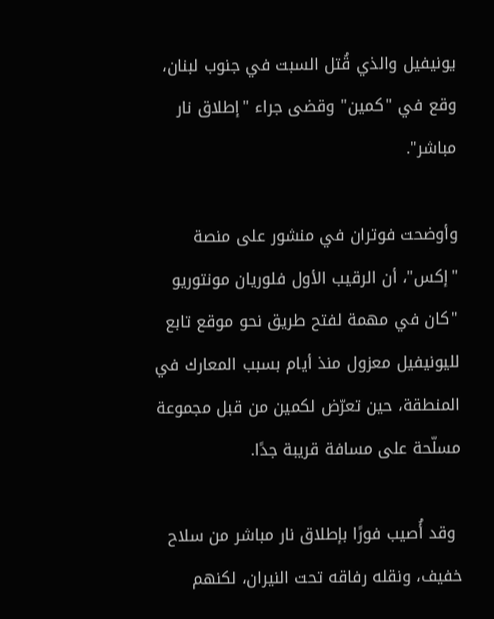يونيفيل والذي قُتل السبت في جنوب لبنان، وقع في "كمين" وقضى جراء "إطلاق نار مباشر".

وأوضحت فوتران في منشور على منصة "إكس"، أن الرقيب الأول فلوريان مونتوريو "كان في مهمة لفتح طريق نحو موقع تابع لليونيفيل معزول منذ أيام بسبب المعارك في المنطقة، حين تعرّض لكمين من قبل مجموعة مسلّحة على مسافة قريبة جدًا.

 وقد أُصيب فورًا بإطلاق نار مباشر من سلاح خفيف، ونقله رفاقه تحت النيران، لكنهم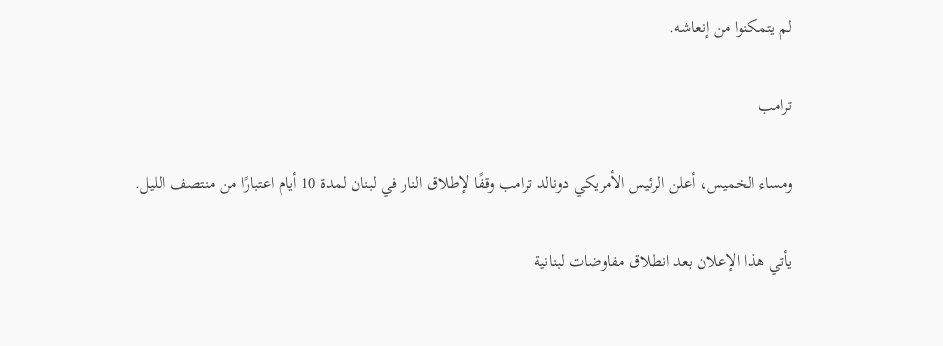لم يتمكنوا من إنعاشه.

ترامب

ومساء الخميس، أعلن الرئيس الأمريكي دونالد ترامب وقفًا لإطلاق النار في لبنان لمدة 10 أيام اعتبارًا من منتصف الليل.

يأتي هذا الإعلان بعد انطلاق مفاوضات لبنانية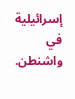إسرائيلية في واشنطن.